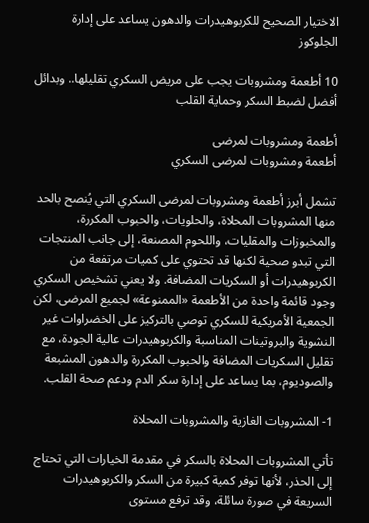الاختيار الصحيح للكربوهيدرات والدهون يساعد على إدارة الجلوكوز

10 أطعمة ومشروبات يجب على مريض السكري تقليلها.. وبدائل أفضل لضبط السكر وحماية القلب

أطعمة ومشروبات لمرضى
أطعمة ومشروبات لمرضى السكري

تشمل أبرز أطعمة ومشروبات لمرضى السكري التي يُنصح بالحد منها المشروبات المحلاة، والحلويات، والحبوب المكررة، والمخبوزات والمقليات، واللحوم المصنعة، إلى جانب المنتجات التي تبدو صحية لكنها قد تحتوي على كميات مرتفعة من الكربوهيدرات أو السكريات المضافة. ولا يعني تشخيص السكري وجود قائمة واحدة من الأطعمة «الممنوعة» لجميع المرضى، لكن الجمعية الأمريكية للسكري توصي بالتركيز على الخضراوات غير النشوية والبروتينات المناسبة والكربوهيدرات عالية الجودة، مع تقليل السكريات المضافة والحبوب المكررة والدهون المشبعة والصوديوم، بما يساعد على إدارة سكر الدم ودعم صحة القلب.

1- المشروبات الغازية والمشروبات المحلاة

تأتي المشروبات المحلاة بالسكر في مقدمة الخيارات التي تحتاج إلى الحذر، لأنها توفر كمية كبيرة من السكر والكربوهيدرات السريعة في صورة سائلة، وقد ترفع مستوى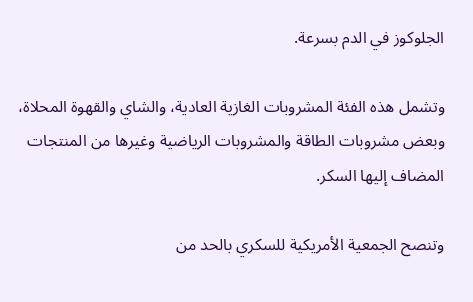الجلوكوز في الدم بسرعة.

وتشمل هذه الفئة المشروبات الغازية العادية، والشاي والقهوة المحلاة، وبعض مشروبات الطاقة والمشروبات الرياضية وغيرها من المنتجات المضاف إليها السكر.

وتنصح الجمعية الأمريكية للسكري بالحد من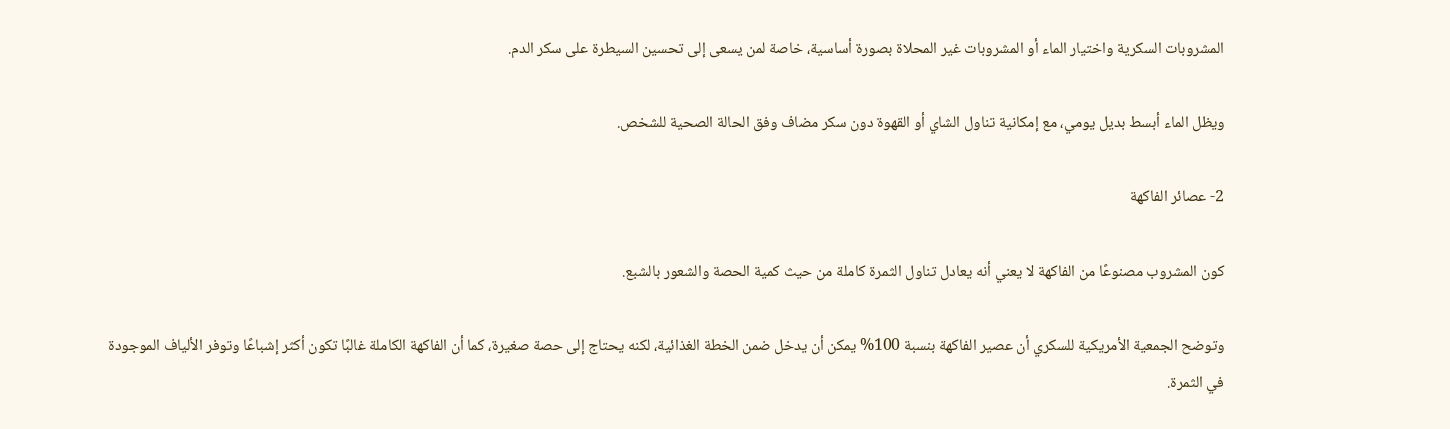المشروبات السكرية واختيار الماء أو المشروبات غير المحلاة بصورة أساسية، خاصة لمن يسعى إلى تحسين السيطرة على سكر الدم.

ويظل الماء أبسط بديل يومي، مع إمكانية تناول الشاي أو القهوة دون سكر مضاف وفق الحالة الصحية للشخص.

2- عصائر الفاكهة

كون المشروب مصنوعًا من الفاكهة لا يعني أنه يعادل تناول الثمرة كاملة من حيث كمية الحصة والشعور بالشبع.

وتوضح الجمعية الأمريكية للسكري أن عصير الفاكهة بنسبة 100% يمكن أن يدخل ضمن الخطة الغذائية، لكنه يحتاج إلى حصة صغيرة، كما أن الفاكهة الكاملة غالبًا تكون أكثر إشباعًا وتوفر الألياف الموجودة في الثمرة.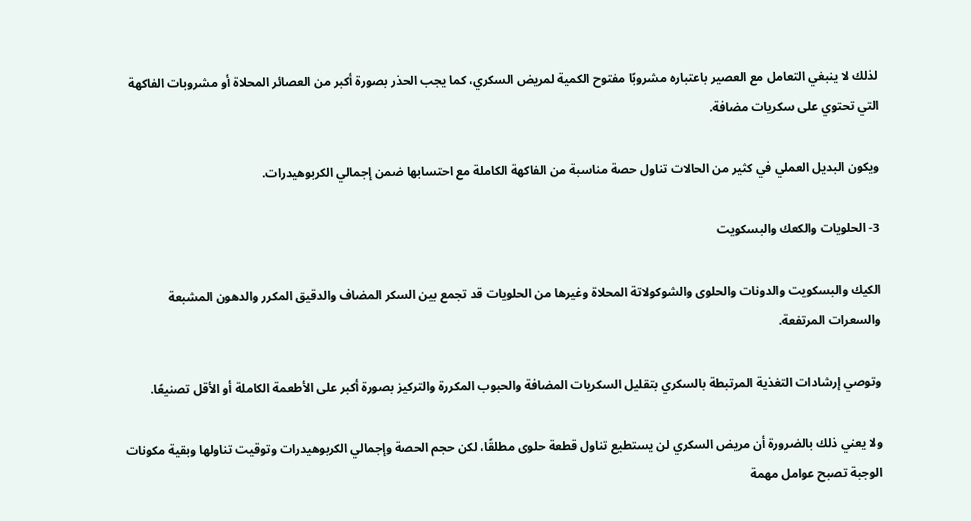لذلك لا ينبغي التعامل مع العصير باعتباره مشروبًا مفتوح الكمية لمريض السكري، كما يجب الحذر بصورة أكبر من العصائر المحلاة أو مشروبات الفاكهة التي تحتوي على سكريات مضافة.

ويكون البديل العملي في كثير من الحالات تناول حصة مناسبة من الفاكهة الكاملة مع احتسابها ضمن إجمالي الكربوهيدرات.

3- الحلويات والكعك والبسكويت

الكيك والبسكويت والدونات والحلوى والشوكولاتة المحلاة وغيرها من الحلويات قد تجمع بين السكر المضاف والدقيق المكرر والدهون المشبعة والسعرات المرتفعة.

وتوصي إرشادات التغذية المرتبطة بالسكري بتقليل السكريات المضافة والحبوب المكررة والتركيز بصورة أكبر على الأطعمة الكاملة أو الأقل تصنيعًا.

ولا يعني ذلك بالضرورة أن مريض السكري لن يستطيع تناول قطعة حلوى مطلقًا، لكن حجم الحصة وإجمالي الكربوهيدرات وتوقيت تناولها وبقية مكونات الوجبة تصبح عوامل مهمة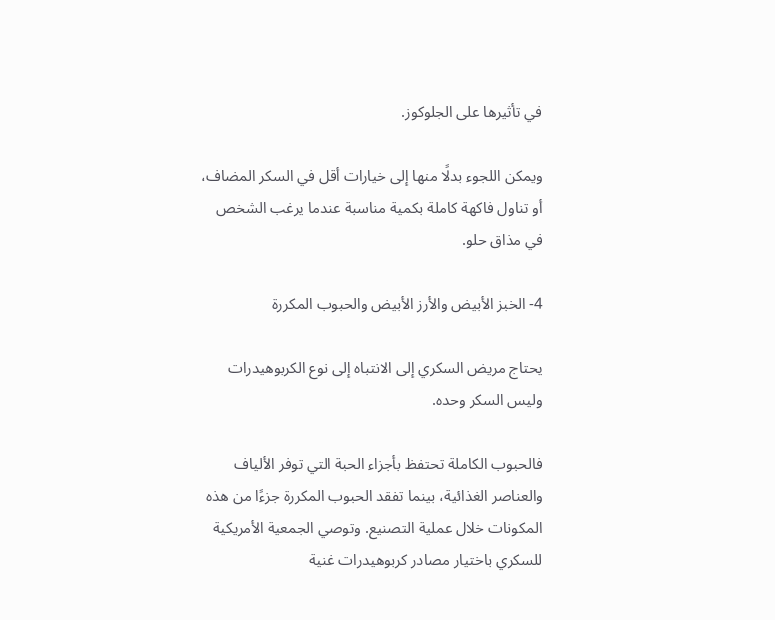في تأثيرها على الجلوكوز.

ويمكن اللجوء بدلًا منها إلى خيارات أقل في السكر المضاف، أو تناول فاكهة كاملة بكمية مناسبة عندما يرغب الشخص في مذاق حلو.

4- الخبز الأبيض والأرز الأبيض والحبوب المكررة

يحتاج مريض السكري إلى الانتباه إلى نوع الكربوهيدرات وليس السكر وحده.

فالحبوب الكاملة تحتفظ بأجزاء الحبة التي توفر الألياف والعناصر الغذائية، بينما تفقد الحبوب المكررة جزءًا من هذه المكونات خلال عملية التصنيع. وتوصي الجمعية الأمريكية للسكري باختيار مصادر كربوهيدرات غنية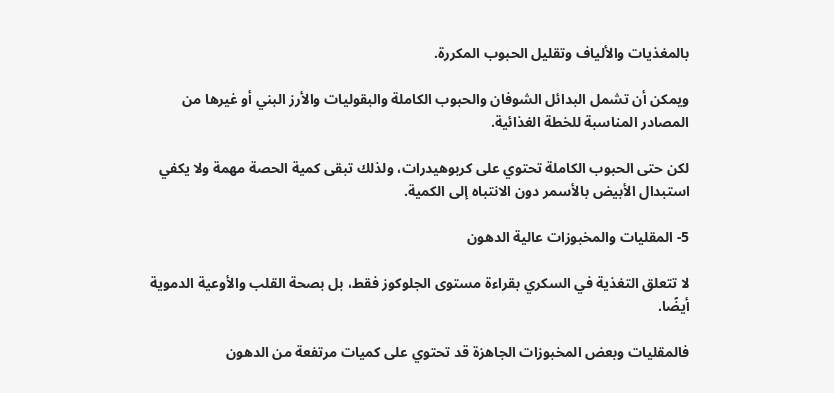بالمغذيات والألياف وتقليل الحبوب المكررة.

ويمكن أن تشمل البدائل الشوفان والحبوب الكاملة والبقوليات والأرز البني أو غيرها من المصادر المناسبة للخطة الغذائية.

لكن حتى الحبوب الكاملة تحتوي على كربوهيدرات، ولذلك تبقى كمية الحصة مهمة ولا يكفي استبدال الأبيض بالأسمر دون الانتباه إلى الكمية.

5- المقليات والمخبوزات عالية الدهون

لا تتعلق التغذية في السكري بقراءة مستوى الجلوكوز فقط، بل بصحة القلب والأوعية الدموية أيضًا.

فالمقليات وبعض المخبوزات الجاهزة قد تحتوي على كميات مرتفعة من الدهون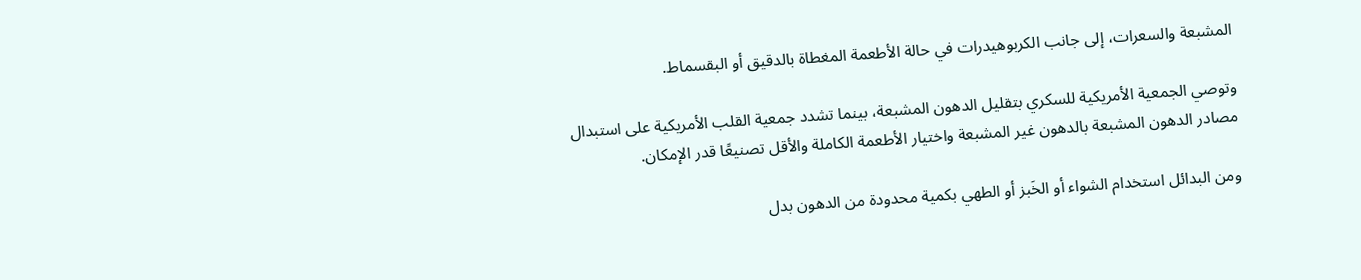المشبعة والسعرات، إلى جانب الكربوهيدرات في حالة الأطعمة المغطاة بالدقيق أو البقسماط.

وتوصي الجمعية الأمريكية للسكري بتقليل الدهون المشبعة، بينما تشدد جمعية القلب الأمريكية على استبدال مصادر الدهون المشبعة بالدهون غير المشبعة واختيار الأطعمة الكاملة والأقل تصنيعًا قدر الإمكان.

ومن البدائل استخدام الشواء أو الخَبز أو الطهي بكمية محدودة من الدهون بدل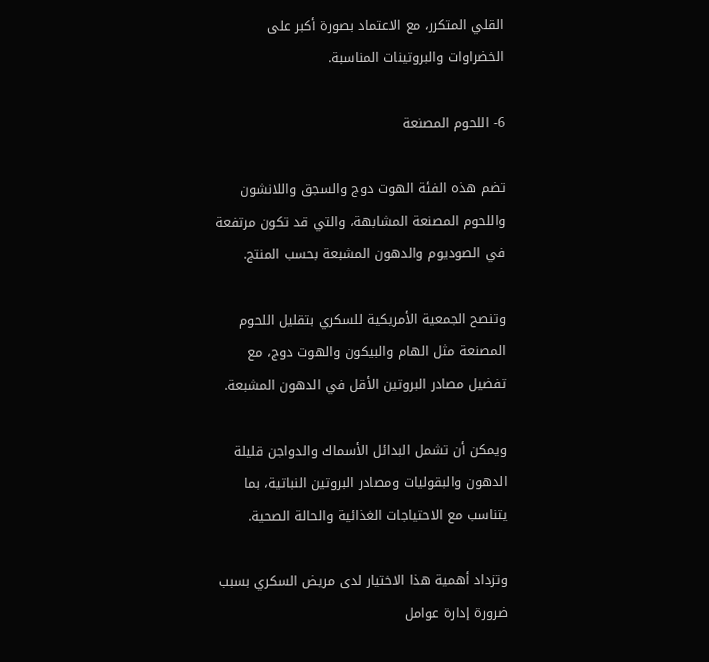القلي المتكرر، مع الاعتماد بصورة أكبر على الخضراوات والبروتينات المناسبة.

6- اللحوم المصنعة

تضم هذه الفئة الهوت دوج والسجق واللانشون واللحوم المصنعة المشابهة، والتي قد تكون مرتفعة في الصوديوم والدهون المشبعة بحسب المنتج.

وتنصح الجمعية الأمريكية للسكري بتقليل اللحوم المصنعة مثل الهام والبيكون والهوت دوج، مع تفضيل مصادر البروتين الأقل في الدهون المشبعة.

ويمكن أن تشمل البدائل الأسماك والدواجن قليلة الدهون والبقوليات ومصادر البروتين النباتية، بما يتناسب مع الاحتياجات الغذائية والحالة الصحية.

وتزداد أهمية هذا الاختيار لدى مريض السكري بسبب ضرورة إدارة عوامل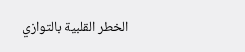الخطر القلبية بالتوازي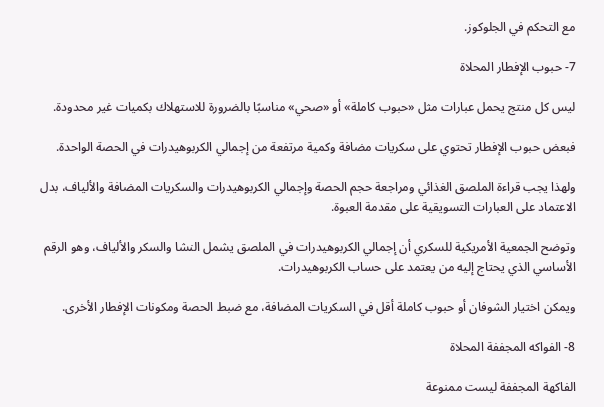مع التحكم في الجلوكوز.

7- حبوب الإفطار المحلاة

ليس كل منتج يحمل عبارات مثل «حبوب كاملة» أو «صحي» مناسبًا بالضرورة للاستهلاك بكميات غير محدودة.

فبعض حبوب الإفطار تحتوي على سكريات مضافة وكمية مرتفعة من إجمالي الكربوهيدرات في الحصة الواحدة.

ولهذا يجب قراءة الملصق الغذائي ومراجعة حجم الحصة وإجمالي الكربوهيدرات والسكريات المضافة والألياف، بدل الاعتماد على العبارات التسويقية على مقدمة العبوة.

وتوضح الجمعية الأمريكية للسكري أن إجمالي الكربوهيدرات في الملصق يشمل النشا والسكر والألياف، وهو الرقم الأساسي الذي يحتاج إليه من يعتمد على حساب الكربوهيدرات.

ويمكن اختيار الشوفان أو حبوب كاملة أقل في السكريات المضافة، مع ضبط الحصة ومكونات الإفطار الأخرى.

8- الفواكه المجففة المحلاة

الفاكهة المجففة ليست ممنوعة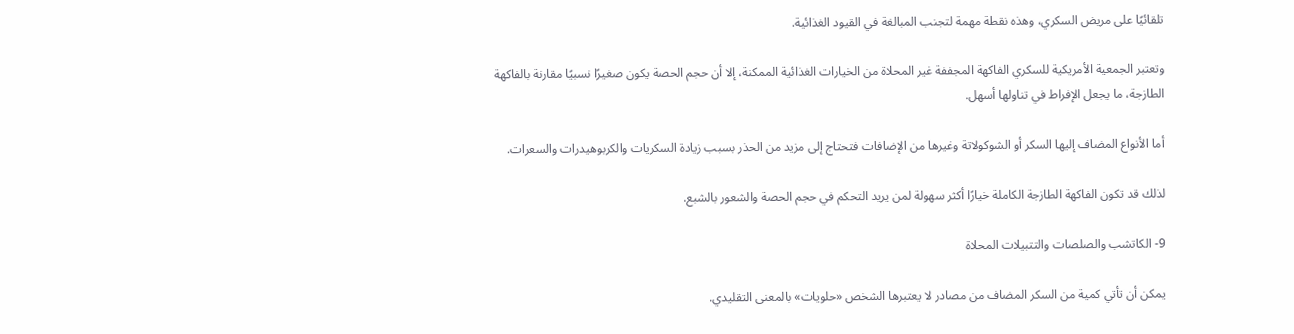تلقائيًا على مريض السكري، وهذه نقطة مهمة لتجنب المبالغة في القيود الغذائية.

وتعتبر الجمعية الأمريكية للسكري الفاكهة المجففة غير المحلاة من الخيارات الغذائية الممكنة، إلا أن حجم الحصة يكون صغيرًا نسبيًا مقارنة بالفاكهة الطازجة، ما يجعل الإفراط في تناولها أسهل.

أما الأنواع المضاف إليها السكر أو الشوكولاتة وغيرها من الإضافات فتحتاج إلى مزيد من الحذر بسبب زيادة السكريات والكربوهيدرات والسعرات.

لذلك قد تكون الفاكهة الطازجة الكاملة خيارًا أكثر سهولة لمن يريد التحكم في حجم الحصة والشعور بالشبع.

9- الكاتشب والصلصات والتتبيلات المحلاة

يمكن أن تأتي كمية من السكر المضاف من مصادر لا يعتبرها الشخص «حلويات» بالمعنى التقليدي.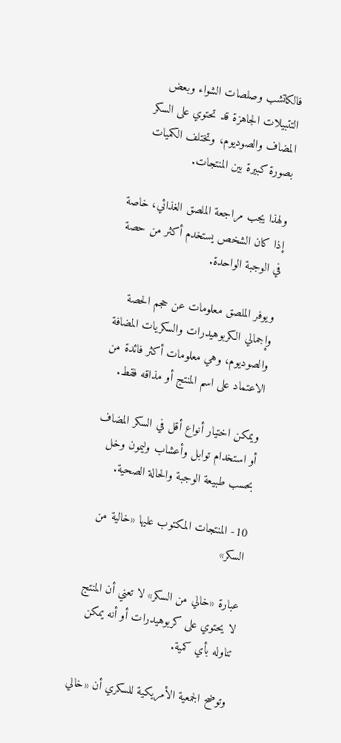فالكاتشب وصلصات الشواء وبعض التتبيلات الجاهزة قد تحتوي على السكر المضاف والصوديوم، وتختلف الكميات بصورة كبيرة بين المنتجات.

ولهذا يجب مراجعة الملصق الغذائي، خاصة إذا كان الشخص يستخدم أكثر من حصة في الوجبة الواحدة.

ويوفر الملصق معلومات عن حجم الحصة وإجمالي الكربوهيدرات والسكريات المضافة والصوديوم، وهي معلومات أكثر فائدة من الاعتماد على اسم المنتج أو مذاقه فقط.

ويمكن اختيار أنواع أقل في السكر المضاف أو استخدام توابل وأعشاب وليمون وخل بحسب طبيعة الوجبة والحالة الصحية.

10- المنتجات المكتوب عليها «خالية من السكر»

عبارة «خالي من السكر» لا تعني أن المنتج لا يحتوي على كربوهيدرات أو أنه يمكن تناوله بأي كمية.

وتوضح الجمعية الأمريكية للسكري أن «خالي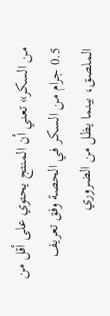من السكر» تعني أن المنتج يحتوي على أقل من 0.5 جرام من السكر في الحصة وفق تعريف الملصق، بينما يظل من الضروري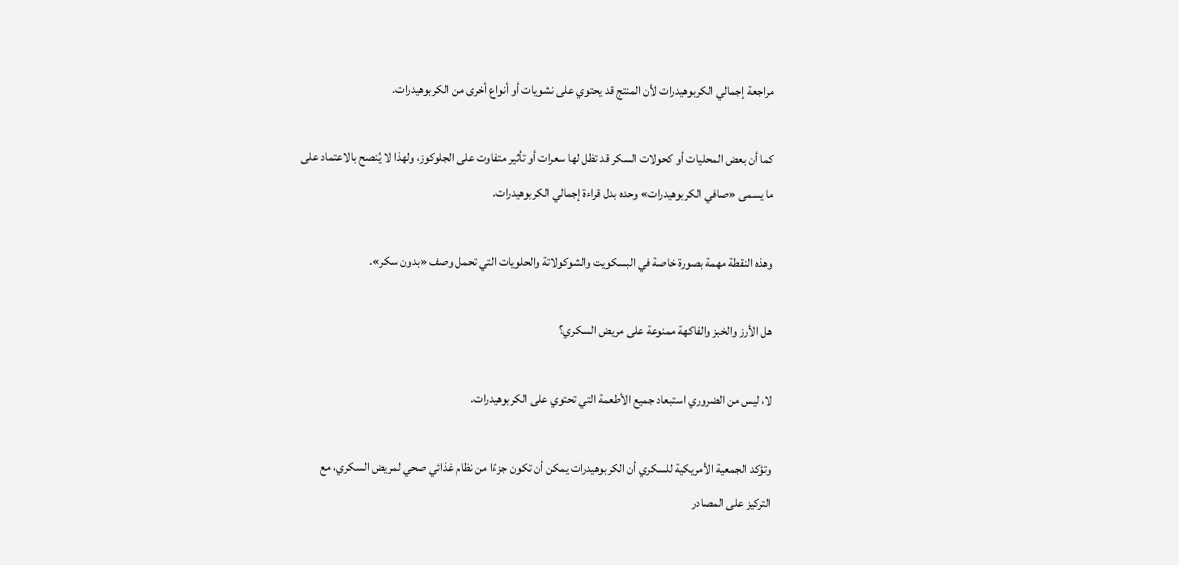مراجعة إجمالي الكربوهيدرات لأن المنتج قد يحتوي على نشويات أو أنواع أخرى من الكربوهيدرات.

كما أن بعض المحليات أو كحولات السكر قد تظل لها سعرات أو تأثير متفاوت على الجلوكوز، ولهذا لا يُنصح بالاعتماد على ما يسمى «صافي الكربوهيدرات» وحده بدل قراءة إجمالي الكربوهيدرات.

وهذه النقطة مهمة بصورة خاصة في البسكويت والشوكولاتة والحلويات التي تحمل وصف «بدون سكر».

هل الأرز والخبز والفاكهة ممنوعة على مريض السكري؟

لا، ليس من الضروري استبعاد جميع الأطعمة التي تحتوي على الكربوهيدرات.

وتؤكد الجمعية الأمريكية للسكري أن الكربوهيدرات يمكن أن تكون جزءًا من نظام غذائي صحي لمريض السكري، مع التركيز على المصادر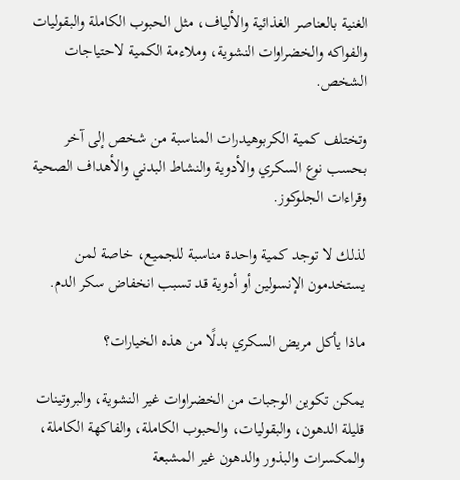الغنية بالعناصر الغذائية والألياف، مثل الحبوب الكاملة والبقوليات والفواكه والخضراوات النشوية، وملاءمة الكمية لاحتياجات الشخص.

وتختلف كمية الكربوهيدرات المناسبة من شخص إلى آخر بحسب نوع السكري والأدوية والنشاط البدني والأهداف الصحية وقراءات الجلوكوز.

لذلك لا توجد كمية واحدة مناسبة للجميع، خاصة لمن يستخدمون الإنسولين أو أدوية قد تسبب انخفاض سكر الدم.

ماذا يأكل مريض السكري بدلًا من هذه الخيارات؟

يمكن تكوين الوجبات من الخضراوات غير النشوية، والبروتينات قليلة الدهون، والبقوليات، والحبوب الكاملة، والفاكهة الكاملة، والمكسرات والبذور والدهون غير المشبعة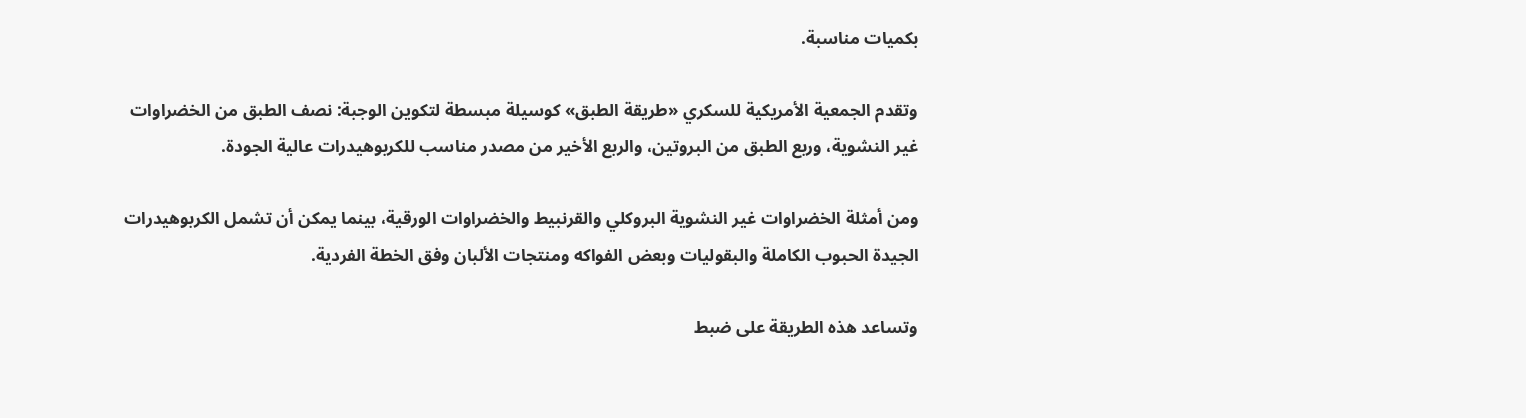بكميات مناسبة.

وتقدم الجمعية الأمريكية للسكري «طريقة الطبق» كوسيلة مبسطة لتكوين الوجبة: نصف الطبق من الخضراوات غير النشوية، وربع الطبق من البروتين، والربع الأخير من مصدر مناسب للكربوهيدرات عالية الجودة.

ومن أمثلة الخضراوات غير النشوية البروكلي والقرنبيط والخضراوات الورقية، بينما يمكن أن تشمل الكربوهيدرات الجيدة الحبوب الكاملة والبقوليات وبعض الفواكه ومنتجات الألبان وفق الخطة الفردية.

وتساعد هذه الطريقة على ضبط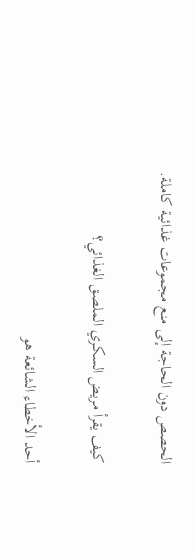الحصص دون الحاجة إلى منع مجموعات غذائية كاملة.

كيف يقرأ مريض السكري الملصق الغذائي؟

أحد الأخطاء الشائعة هو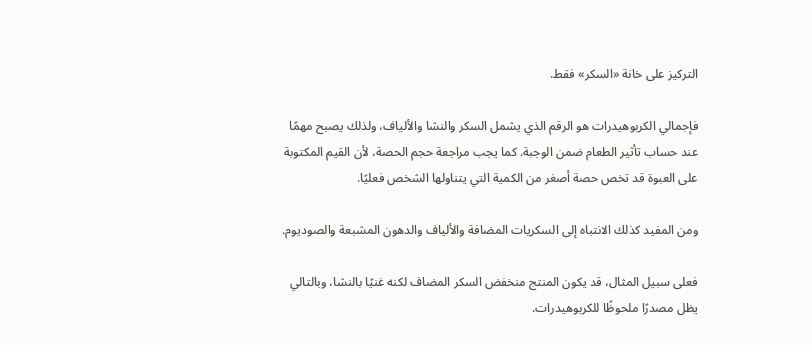التركيز على خانة «السكر» فقط.

فإجمالي الكربوهيدرات هو الرقم الذي يشمل السكر والنشا والألياف، ولذلك يصبح مهمًا عند حساب تأثير الطعام ضمن الوجبة. كما يجب مراجعة حجم الحصة، لأن القيم المكتوبة على العبوة قد تخص حصة أصغر من الكمية التي يتناولها الشخص فعليًا.

ومن المفيد كذلك الانتباه إلى السكريات المضافة والألياف والدهون المشبعة والصوديوم.

فعلى سبيل المثال، قد يكون المنتج منخفض السكر المضاف لكنه غنيًا بالنشا، وبالتالي يظل مصدرًا ملحوظًا للكربوهيدرات.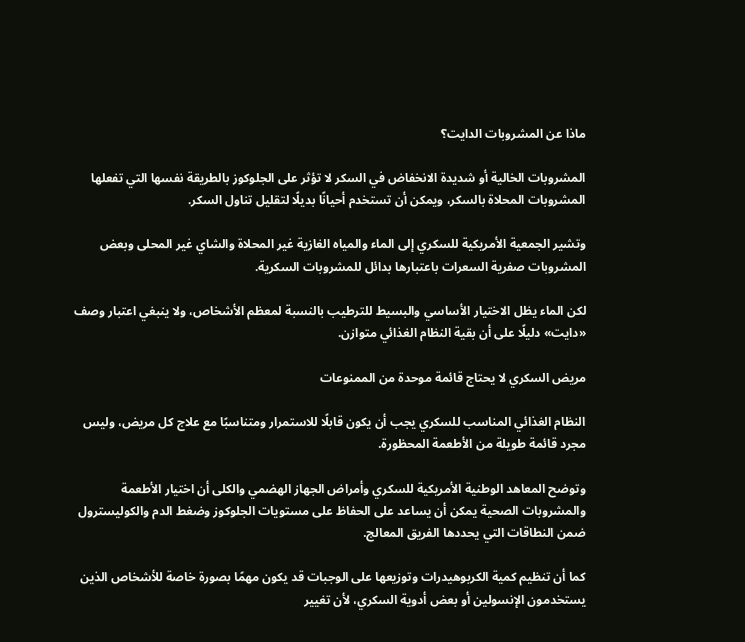ماذا عن المشروبات الدايت؟

المشروبات الخالية أو شديدة الانخفاض في السكر لا تؤثر على الجلوكوز بالطريقة نفسها التي تفعلها المشروبات المحلاة بالسكر، ويمكن أن تستخدم أحيانًا بديلًا لتقليل تناول السكر.

وتشير الجمعية الأمريكية للسكري إلى الماء والمياه الغازية غير المحلاة والشاي غير المحلى وبعض المشروبات صفرية السعرات باعتبارها بدائل للمشروبات السكرية.

لكن الماء يظل الاختيار الأساسي والبسيط للترطيب بالنسبة لمعظم الأشخاص، ولا ينبغي اعتبار وصف «دايت» دليلًا على أن بقية النظام الغذائي متوازن.

مريض السكري لا يحتاج قائمة موحدة من الممنوعات

النظام الغذائي المناسب للسكري يجب أن يكون قابلًا للاستمرار ومتناسبًا مع علاج كل مريض، وليس مجرد قائمة طويلة من الأطعمة المحظورة.

وتوضح المعاهد الوطنية الأمريكية للسكري وأمراض الجهاز الهضمي والكلى أن اختيار الأطعمة والمشروبات الصحية يمكن أن يساعد على الحفاظ على مستويات الجلوكوز وضغط الدم والكوليسترول ضمن النطاقات التي يحددها الفريق المعالج.

كما أن تنظيم كمية الكربوهيدرات وتوزيعها على الوجبات قد يكون مهمًا بصورة خاصة للأشخاص الذين يستخدمون الإنسولين أو بعض أدوية السكري، لأن تغيير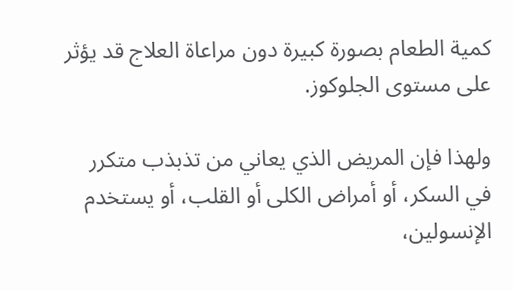كمية الطعام بصورة كبيرة دون مراعاة العلاج قد يؤثر على مستوى الجلوكوز.

ولهذا فإن المريض الذي يعاني من تذبذب متكرر في السكر، أو أمراض الكلى أو القلب، أو يستخدم الإنسولين،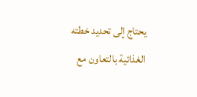يحتاج إلى تحديد خطته الغذائية بالتعاون مع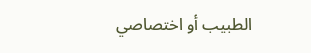الطبيب أو اختصاصي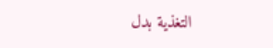التغذية بدل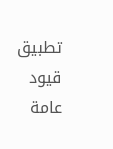تطبيق قيود عامة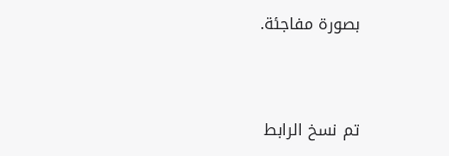بصورة مفاجئة.


تم نسخ الرابط